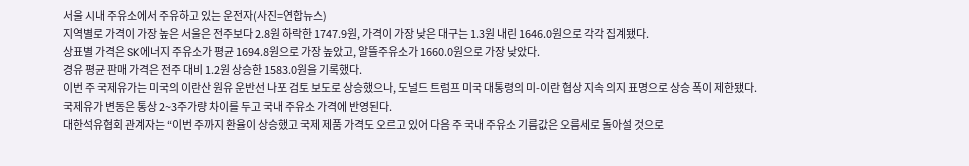서울 시내 주유소에서 주유하고 있는 운전자(사진=연합뉴스)
지역별로 가격이 가장 높은 서울은 전주보다 2.8원 하락한 1747.9원, 가격이 가장 낮은 대구는 1.3원 내린 1646.0원으로 각각 집계됐다.
상표별 가격은 SK에너지 주유소가 평균 1694.8원으로 가장 높았고, 알뜰주유소가 1660.0원으로 가장 낮았다.
경유 평균 판매 가격은 전주 대비 1.2원 상승한 1583.0원을 기록했다.
이번 주 국제유가는 미국의 이란산 원유 운반선 나포 검토 보도로 상승했으나, 도널드 트럼프 미국 대통령의 미-이란 협상 지속 의지 표명으로 상승 폭이 제한됐다.
국제유가 변동은 통상 2~3주가량 차이를 두고 국내 주유소 가격에 반영된다.
대한석유협회 관계자는 “이번 주까지 환율이 상승했고 국제 제품 가격도 오르고 있어 다음 주 국내 주유소 기름값은 오름세로 돌아설 것으로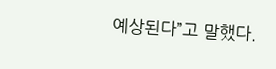예상된다”고 말했다.